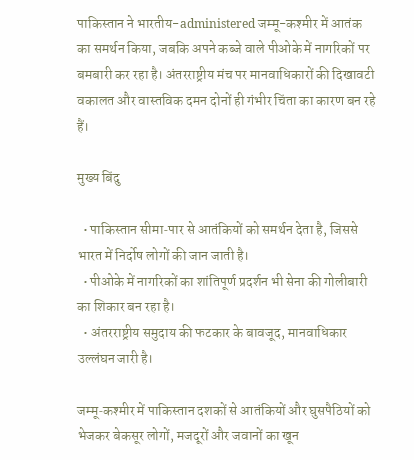पाकिस्तान ने भारतीय-administered जम्मू-कश्मीर में आतंक का समर्थन किया, जबकि अपने कब्जे वाले पीओके में नागरिकों पर बमबारी कर रहा है। अंतरराष्ट्रीय मंच पर मानवाधिकारों की दिखावटी वकालत और वास्तविक दमन दोनों ही गंभीर चिंता का कारण बन रहे हैं।

मुख्य बिंदु

  • पाकिस्तान सीमा‑पार से आतंकियों को समर्थन देता है, जिससे भारत में निर्दोष लोगों की जान जाती है।
  • पीओके में नागरिकों का शांतिपूर्ण प्रदर्शन भी सेना की गोलीबारी का शिकार बन रहा है।
  • अंतरराष्ट्रीय समुदाय की फटकार के बावजूद, मानवाधिकार उल्लंघन जारी है।

जम्मू‑कश्मीर में पाकिस्तान दशकों से आतंकियों और घुसपैठियों को भेजकर बेकसूर लोगों, मजदूरों और जवानों का खून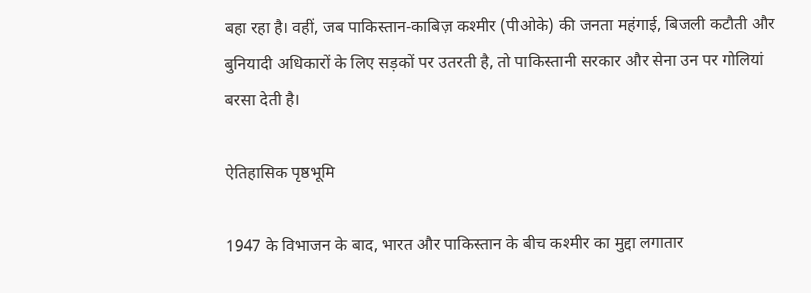बहा रहा है। वहीं, जब पाकिस्तान‑काबिज़ कश्मीर (पीओके) की जनता महंगाई, बिजली कटौती और बुनियादी अधिकारों के लिए सड़कों पर उतरती है, तो पाकिस्तानी सरकार और सेना उन पर गोलियां बरसा देती है।

ऐतिहासिक पृष्ठभूमि

1947 के विभाजन के बाद, भारत और पाकिस्तान के बीच कश्मीर का मुद्दा लगातार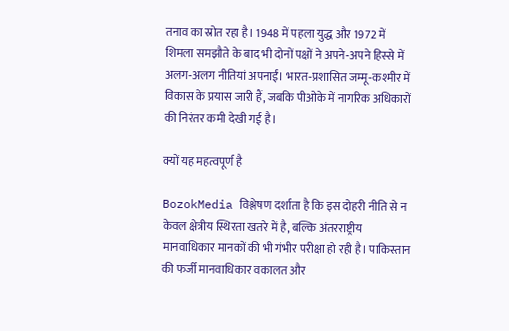तनाव का स्रोत रहा है। 1948 में पहला युद्ध और 1972 में शिमला समझौते के बाद भी दोनों पक्षों ने अपने‑अपने हिस्से में अलग‑अलग नीतियां अपनाईं। भारत‑प्रशासित जम्मू‑कश्मीर में विकास के प्रयास जारी हैं, जबकि पीओके में नागरिक अधिकारों की निरंतर कमी देखी गई है।

क्यों यह महत्वपूर्ण है

BozokMedia विश्लेषण दर्शाता है कि इस दोहरी नीति से न केवल क्षेत्रीय स्थिरता खतरे में है, बल्कि अंतरराष्ट्रीय मानवाधिकार मानकों की भी गंभीर परीक्षा हो रही है। पाकिस्तान की फर्जी मानवाधिकार वकालत और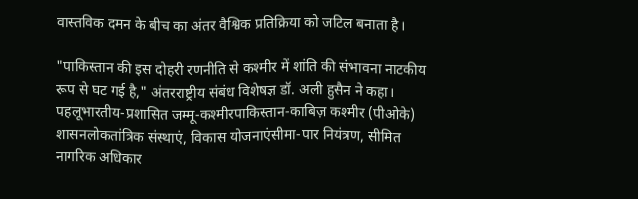वास्तविक दमन के बीच का अंतर वैश्विक प्रतिक्रिया को जटिल बनाता है।

"पाकिस्तान की इस दोहरी रणनीति से कश्मीर में शांति की संभावना नाटकीय रूप से घट गई है," अंतरराष्ट्रीय संबंध विशेषज्ञ डॉ. अली हुसैन ने कहा।
पहलूभारतीय‑प्रशासित जम्मू‑कश्मीरपाकिस्तान‑काबिज़ कश्मीर (पीओके)
शासनलोकतांत्रिक संस्थाएं, विकास योजनाएंसीमा‑पार नियंत्रण, सीमित नागरिक अधिकार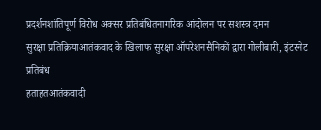प्रदर्शनशांतिपूर्ण विरोध अक्सर प्रतिबंधितनागरिक आंदोलन पर सशस्त्र दमन
सुरक्षा प्रतिक्रियाआतंकवाद के खिलाफ सुरक्षा ऑपरेशनसैनिकों द्वारा गोलीबारी, इंटरनेट प्रतिबंध
हताहतआतंकवादी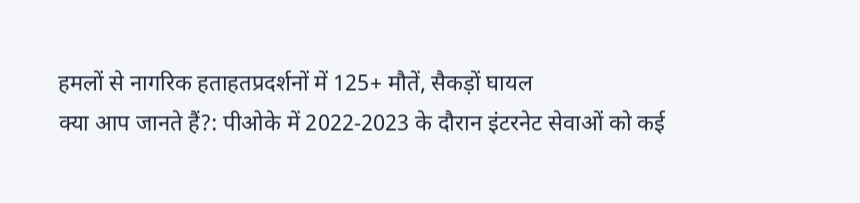हमलों से नागरिक हताहतप्रदर्शनों में 125+ मौतें, सैकड़ों घायल
क्या आप जानते हैं?: पीओके में 2022‑2023 के दौरान इंटरनेट सेवाओं को कई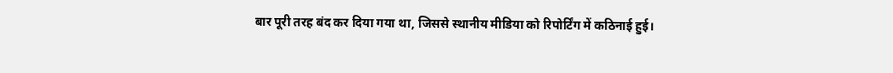बार पूरी तरह बंद कर दिया गया था, जिससे स्थानीय मीडिया को रिपोर्टिंग में कठिनाई हुई।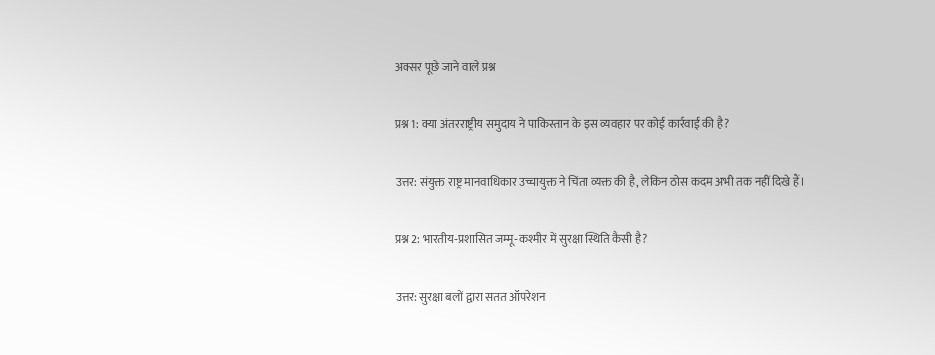अक्सर पूछे जाने वाले प्रश्न

प्रश्न 1: क्या अंतरराष्ट्रीय समुदाय ने पाकिस्तान के इस व्यवहार पर कोई कार्रवाई की है?

उत्तर: संयुक्त राष्ट्र मानवाधिकार उच्चायुक्त ने चिंता व्यक्त की है, लेकिन ठोस कदम अभी तक नहीं दिखे हैं।

प्रश्न 2: भारतीय‑प्रशासित जम्मू‑कश्मीर में सुरक्षा स्थिति कैसी है?

उत्तर: सुरक्षा बलों द्वारा सतत ऑपरेशन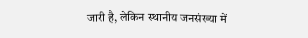जारी है, लेकिन स्थानीय जनसंख्या में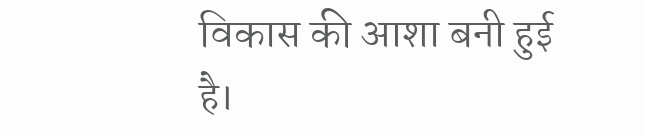विकास की आशा बनी हुई है।